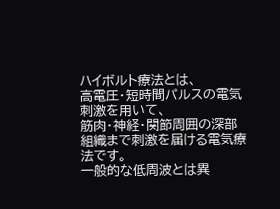ハイボルト療法とは、
高電圧・短時間パルスの電気刺激を用いて、
筋肉・神経・関節周囲の深部組織まで刺激を届ける電気療法です。
一般的な低周波とは異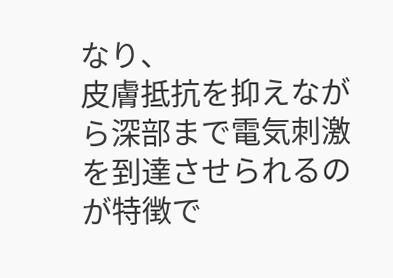なり、
皮膚抵抗を抑えながら深部まで電気刺激を到達させられるのが特徴で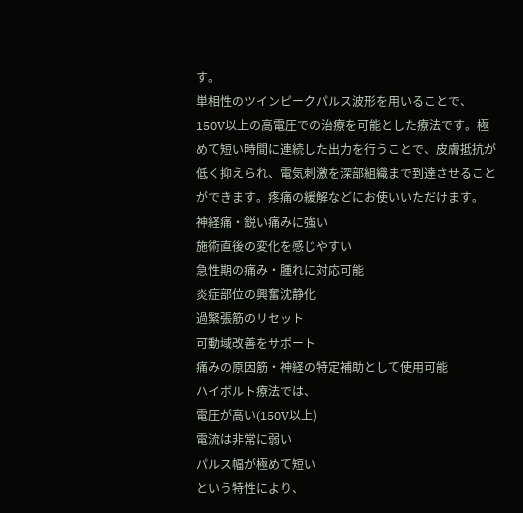す。
単相性のツインピークパルス波形を用いることで、150V以上の高電圧での治療を可能とした療法です。極めて短い時間に連続した出力を行うことで、皮膚抵抗が低く抑えられ、電気刺激を深部組織まで到達させることができます。疼痛の緩解などにお使いいただけます。
神経痛・鋭い痛みに強い
施術直後の変化を感じやすい
急性期の痛み・腫れに対応可能
炎症部位の興奮沈静化
過緊張筋のリセット
可動域改善をサポート
痛みの原因筋・神経の特定補助として使用可能
ハイボルト療法では、
電圧が高い(150V以上)
電流は非常に弱い
パルス幅が極めて短い
という特性により、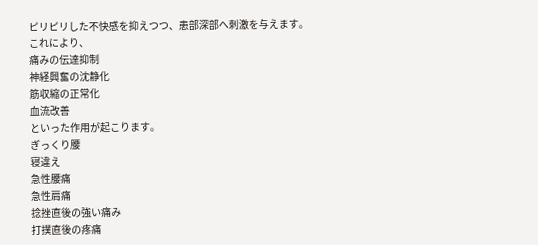ピリピリした不快感を抑えつつ、患部深部へ刺激を与えます。
これにより、
痛みの伝達抑制
神経興奮の沈静化
筋収縮の正常化
血流改善
といった作用が起こります。
ぎっくり腰
寝違え
急性腰痛
急性肩痛
捻挫直後の強い痛み
打撲直後の疼痛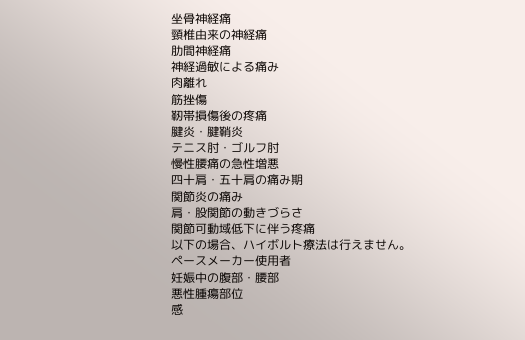坐骨神経痛
頸椎由来の神経痛
肋間神経痛
神経過敏による痛み
肉離れ
筋挫傷
靭帯損傷後の疼痛
腱炎・腱鞘炎
テニス肘・ゴルフ肘
慢性腰痛の急性増悪
四十肩・五十肩の痛み期
関節炎の痛み
肩・股関節の動きづらさ
関節可動域低下に伴う疼痛
以下の場合、ハイボルト療法は行えません。
ペースメーカー使用者
妊娠中の腹部・腰部
悪性腫瘍部位
感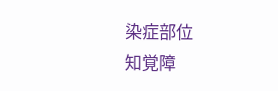染症部位
知覚障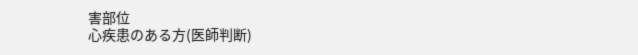害部位
心疾患のある方(医師判断)